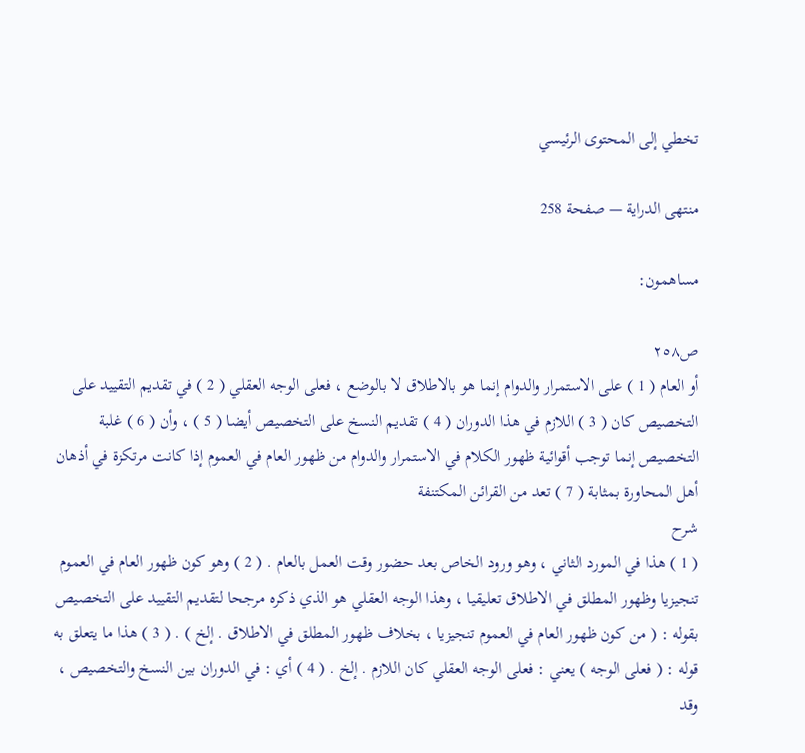تخطي إلى المحتوى الرئيسي

منتهى الدراية — صفحة 258

مساهمون:

ص٢٥٨
أو العام ( 1 ) على الاستمرار والدوام إنما هو بالاطلاق لا بالوضع ، فعلى الوجه العقلي ( 2 ) في تقديم التقييد على التخصيص كان ( 3 ) اللازم في هذا الدوران ( 4 ) تقديم النسخ على التخصيص أيضا ( 5 ) ، وأن ( 6 ) غلبة التخصيص إنما توجب أقوائية ظهور الكلام في الاستمرار والدوام من ظهور العام في العموم إذا كانت مرتكزة في أذهان أهل المحاورة بمثابة ( 7 ) تعد من القرائن المكتنفة
شرح
( 1 ) هذا في المورد الثاني ، وهو ورود الخاص بعد حضور وقت العمل بالعام . ( 2 ) وهو كون ظهور العام في العموم تنجيزيا وظهور المطلق في الاطلاق تعليقيا ، وهذا الوجه العقلي هو الذي ذكره مرجحا لتقديم التقييد على التخصيص بقوله : ( من كون ظهور العام في العموم تنجيزيا ، بخلاف ظهور المطلق في الاطلاق . إلخ ) . ( 3 ) هذا ما يتعلق به قوله : ( فعلى الوجه ) يعني : فعلى الوجه العقلي كان اللازم . إلخ . ( 4 ) أي : في الدوران بين النسخ والتخصيص ، وقد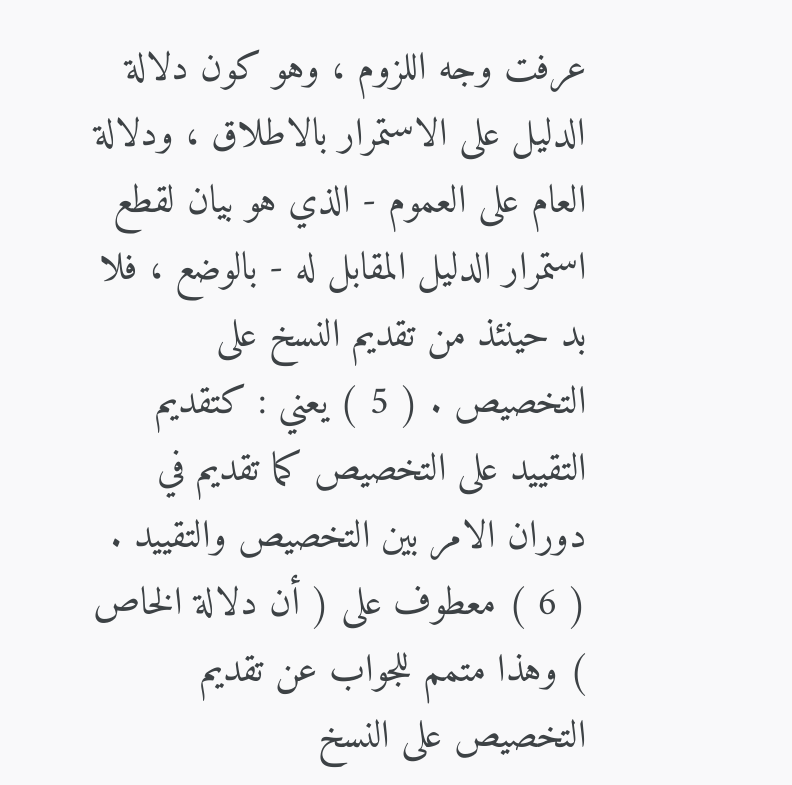عرفت وجه اللزوم ، وهو كون دلالة الدليل على الاستمرار بالاطلاق ، ودلالة العام على العموم - الذي هو بيان لقطع استمرار الدليل المقابل له - بالوضع ، فلا بد حينئذ من تقديم النسخ على التخصيص . ( 5 ) يعني : كتقديم التقييد على التخصيص كما تقديم في دوران الامر بين التخصيص والتقييد . ( 6 ) معطوف على ( أن دلالة الخاص ) وهذا متمم للجواب عن تقديم التخصيص على النسخ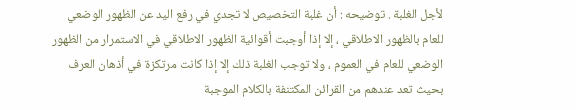لأجل الغلبة . توضيحه : أن غلبة التخصيص لا تجدي في رفع اليد عن الظهور الوضعي للعام بالظهور الاطلاقي ، إلا إذا أوجبت أقوائية الظهور الاطلاقي في الاستمرار من الظهور الوضعي للعام في العموم ، ولا توجب الغلبة ذلك إلا إذا كانت مرتكزة في أذهان العرف بحيث تعد عندهم من القرائن المكتنفة بالكلام الموجبة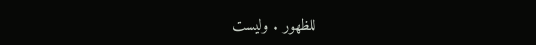للظهور . وليست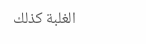الغلبة كذلك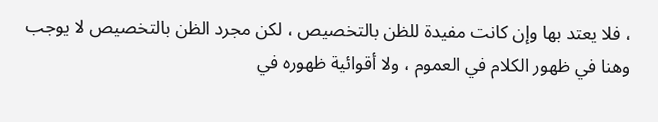، فلا يعتد بها وإن كانت مفيدة للظن بالتخصيص ، لكن مجرد الظن بالتخصيص لا يوجب وهنا في ظهور الكلام في العموم ، ولا أقوائية ظهوره في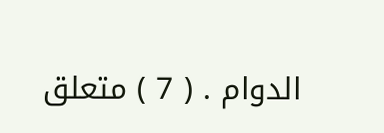الدوام . ( 7 ) متعلق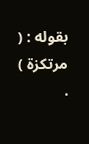بقوله : ( مرتكزة ) .